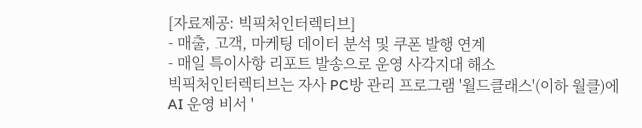[자료제공: 빅픽처인터렉티브]
- 매출, 고객, 마케팅 데이터 분석 및 쿠폰 발행 연계
- 매일 특이사항 리포트 발송으로 운영 사각지대 해소
빅픽처인터렉티브는 자사 PC방 관리 프로그램 '월드클래스'(이하 월클)에 AI 운영 비서 '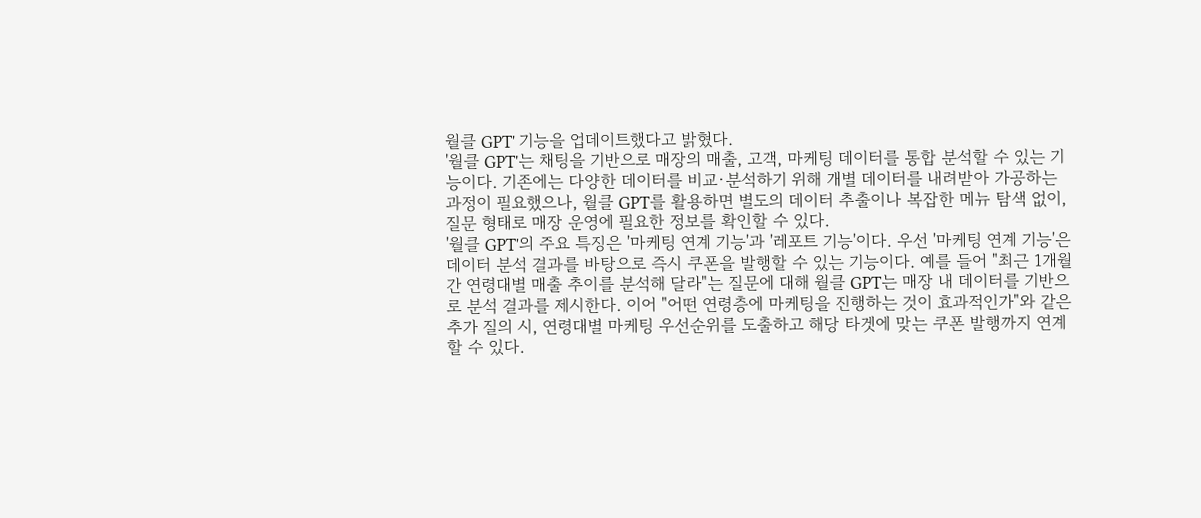월클 GPT' 기능을 업데이트했다고 밝혔다.
'월클 GPT'는 채팅을 기반으로 매장의 매출, 고객, 마케팅 데이터를 통합 분석할 수 있는 기능이다. 기존에는 다양한 데이터를 비교·분석하기 위해 개별 데이터를 내려받아 가공하는 과정이 필요했으나, 월클 GPT를 활용하면 별도의 데이터 추출이나 복잡한 메뉴 탐색 없이, 질문 형태로 매장 운영에 필요한 정보를 확인할 수 있다.
'월클 GPT'의 주요 특징은 '마케팅 연계 기능'과 '레포트 기능'이다. 우선 '마케팅 연계 기능'은 데이터 분석 결과를 바탕으로 즉시 쿠폰을 발행할 수 있는 기능이다. 예를 들어 "최근 1개월간 연령대별 매출 추이를 분석해 달라"는 질문에 대해 월클 GPT는 매장 내 데이터를 기반으로 분석 결과를 제시한다. 이어 "어떤 연령층에 마케팅을 진행하는 것이 효과적인가"와 같은 추가 질의 시, 연령대별 마케팅 우선순위를 도출하고 해당 타겟에 맞는 쿠폰 발행까지 연계할 수 있다.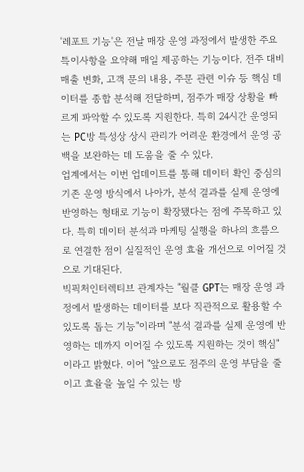'레포트 기능'은 전날 매장 운영 과정에서 발생한 주요 특이사항을 요약해 매일 제공하는 기능이다. 전주 대비 매출 변화, 고객 문의 내용, 주문 관련 이슈 등 핵심 데이터를 종합 분석해 전달하며, 점주가 매장 상황을 빠르게 파악할 수 있도록 지원한다. 특히 24시간 운영되는 PC방 특성상 상시 관리가 어려운 환경에서 운영 공백을 보완하는 데 도움을 줄 수 있다.
업계에서는 이번 업데이트를 통해 데이터 확인 중심의 기존 운영 방식에서 나아가, 분석 결과를 실제 운영에 반영하는 형태로 기능이 확장됐다는 점에 주목하고 있다. 특히 데이터 분석과 마케팅 실행을 하나의 흐름으로 연결한 점이 실질적인 운영 효율 개선으로 이어질 것으로 기대된다.
빅픽처인터렉티브 관계자는 "월클 GPT는 매장 운영 과정에서 발생하는 데이터를 보다 직관적으로 활용할 수 있도록 돕는 기능"이라며 "분석 결과를 실제 운영에 반영하는 데까지 이어질 수 있도록 지원하는 것이 핵심"이라고 밝혔다. 이어 "앞으로도 점주의 운영 부담을 줄이고 효율을 높일 수 있는 방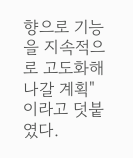향으로 기능을 지속적으로 고도화해 나갈 계획"이라고 덧붙였다.